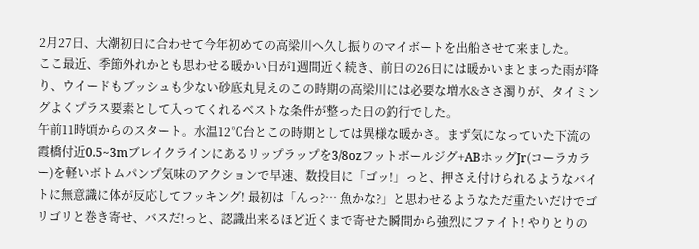2月27日、大潮初日に合わせて今年初めての高梁川へ久し振りのマイボートを出船させて来ました。
ここ最近、季節外れかとも思わせる暖かい日が1週間近く続き、前日の26日には暖かいまとまった雨が降り、ウイードもブッシュも少ない砂底丸見えのこの時期の高梁川には必要な増水&ささ濁りが、タイミングよくプラス要素として入ってくれるベストな条件が整った日の釣行でした。
午前11時頃からのスタート。水温12℃台とこの時期としては異様な暖かさ。まず気になっていた下流の霞橋付近0.5~3mブレイクラインにあるリップラップを3/8ozフットボールジグ+ABホッグJr(コーラカラー)を軽いボトムパンプ気味のアクションで早速、数投目に「ゴッ!」っと、押さえ付けられるようなバイトに無意識に体が反応してフッキング! 最初は「んっ?… 魚かな?」と思わせるようなただ重たいだけでゴリゴリと巻き寄せ、バスだ!っと、認識出来るほど近くまで寄せた瞬間から強烈にファイト! やりとりの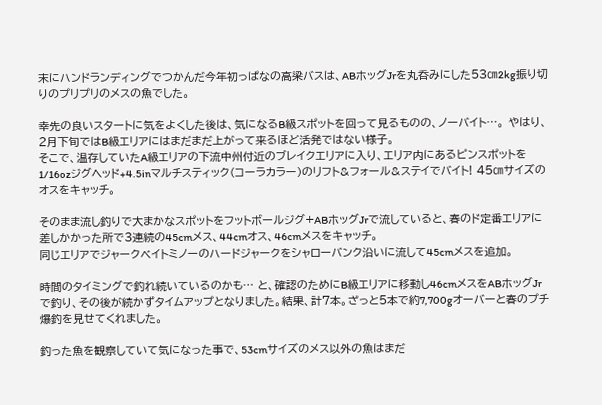末にハンドランディングでつかんだ今年初っぱなの高梁バスは、ABホッグJrを丸呑みにした53㎝2kg振り切りのプリプリのメスの魚でした。

幸先の良いスタートに気をよくした後は、気になるB級スポットを回って見るものの、ノーバイト…。 やはり、2月下旬ではB級エリアにはまだまだ上がって来るほど活発ではない様子。
そこで、温存していたA級エリアの下流中州付近のブレイクエリアに入り、エリア内にあるピンスポットを1/16ozジグヘッド+4.5inマルチスティック(コーラカラー)のリフト&フォール&ステイでバイト! 45㎝サイズのオスをキャッチ。

そのまま流し釣りで大まかなスポットをフットボールジグ+ABホッグJrで流していると、春のド定番エリアに差しかかった所で3連続の45cmメス、44cmオス、46cmメスをキャッチ。
同じエリアでジャークベイトミノーのハードジャークをシャローバンク沿いに流して45cmメスを追加。

時間のタイミングで釣れ続いているのかも… と、確認のためにB級エリアに移動し46cmメスをABホッグJrで釣り、その後が続かずタイムアップとなりました。結果、計7本。ざっと5本で約7,700gオーバーと春のプチ爆釣を見せてくれました。

釣った魚を観察していて気になった事で、53cmサイズのメス以外の魚はまだ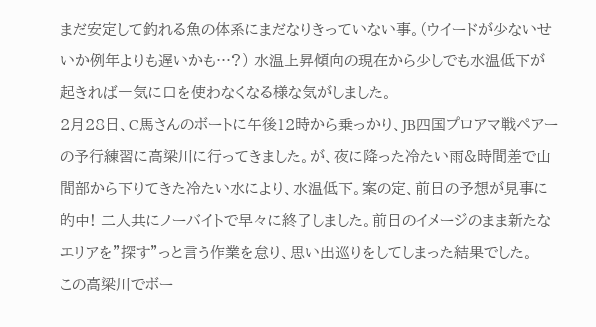まだ安定して釣れる魚の体系にまだなりきっていない事。(ウイードが少ないせいか例年よりも遅いかも…?) 水温上昇傾向の現在から少しでも水温低下が起きれば一気に口を使わなくなる様な気がしました。
2月28日、C馬さんのボートに午後12時から乗っかり、JB四国プロアマ戦ペアーの予行練習に高梁川に行ってきました。が、夜に降った冷たい雨&時間差で山間部から下りてきた冷たい水により、水温低下。案の定、前日の予想が見事に的中! 二人共にノーバイトで早々に終了しました。前日のイメージのまま新たなエリアを”探す”っと言う作業を怠り、思い出巡りをしてしまった結果でした。
この高梁川でボー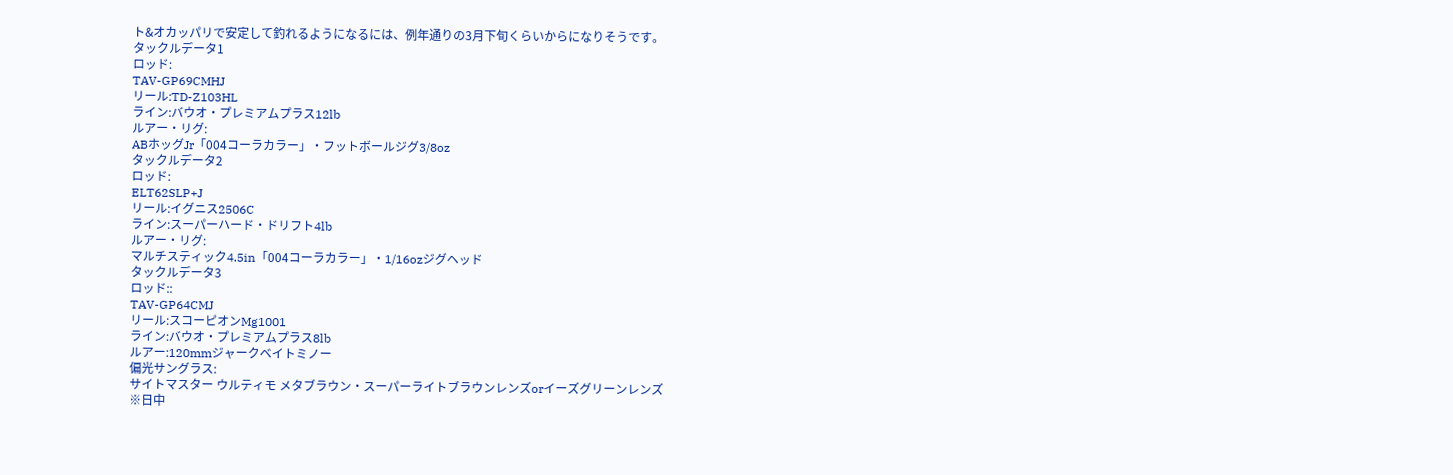ト&オカッパリで安定して釣れるようになるには、例年通りの3月下旬くらいからになりそうです。
タックルデータ1
ロッド:
TAV-GP69CMHJ
リール:TD-Z103HL
ライン:バウオ・プレミアムプラス12lb
ルアー・リグ:
ABホッグJr「004コーラカラー」・フットボールジグ3/8oz
タックルデータ2
ロッド:
ELT62SLP+J
リール:イグニス2506C
ライン:スーパーハード・ドリフト4lb
ルアー・リグ:
マルチスティック4.5in「004コーラカラー」・1/16ozジグヘッド
タックルデータ3
ロッド::
TAV-GP64CMJ
リール:スコーピオンMg1001
ライン:バウオ・プレミアムプラス8lb
ルアー:120mmジャークベイトミノー
偏光サングラス:
サイトマスター ウルティモ メタブラウン・スーパーライトブラウンレンズorイーズグリーンレンズ
※日中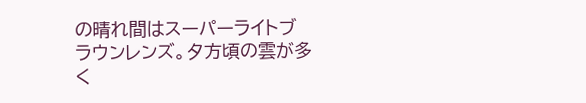の晴れ間はスーパーライトブラウンレンズ。夕方頃の雲が多く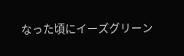なった頃にイーズグリーン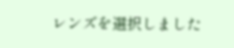レンズを選択しました